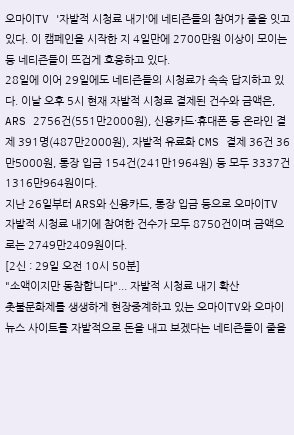오마이TV '자발적 시청료 내기'에 네티즌들의 참여가 줄을 잇고 있다. 이 캠페인을 시작한 지 4일만에 2700만원 이상이 모이는 등 네티즌들이 뜨겁게 호응하고 있다.
28일에 이어 29일에도 네티즌들의 시청료가 속속 답지하고 있다. 이날 오후 5시 현재 자발적 시청료 결제된 건수와 금액은, ARS 2756건(551만2000원), 신용카드·휴대폰 등 온라인 결제 391명(487만2000원), 자발적 유료화 CMS 결제 36건 36만5000원, 통장 입금 154건(241만1964원) 등 모두 3337건 1316만964원이다.
지난 26일부터 ARS와 신용카드, 통장 입금 등으로 오마이TV 자발적 시청료 내기에 참여한 건수가 모두 8750건이며 금액으로는 2749만2409원이다.
[2신 : 29일 오전 10시 50분]
"소액이지만 동참합니다"... 자발적 시청료 내기 확산
촛불문화제를 생생하게 현장중계하고 있는 오마이TV와 오마이뉴스 사이트를 자발적으로 돈을 내고 보겠다는 네티즌들이 줄을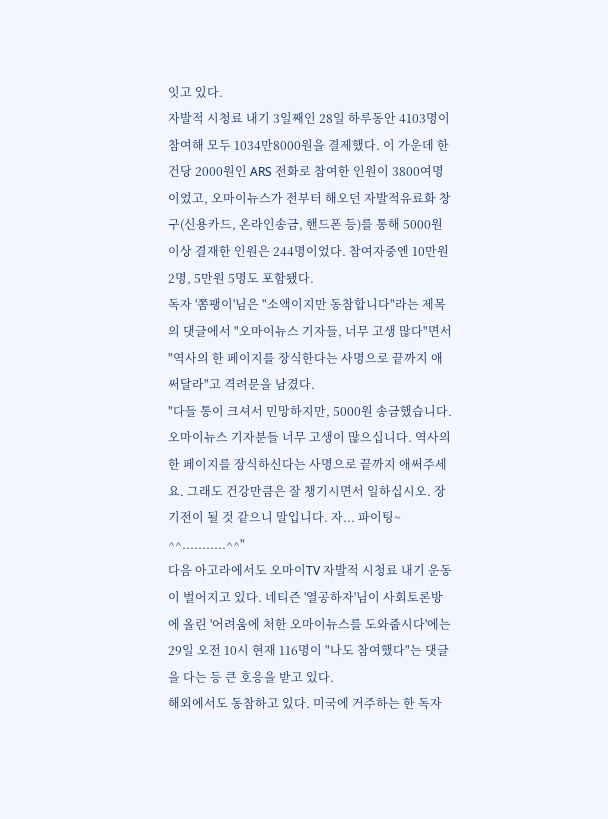잇고 있다.
자발적 시청료 내기 3일째인 28일 하루동안 4103명이 참여해 모두 1034만8000원을 결제했다. 이 가운데 한 건당 2000원인 ARS 전화로 참여한 인원이 3800여명이었고, 오마이뉴스가 전부터 해오던 자발적유료화 창구(신용카드, 온라인송금, 핸드폰 등)를 통해 5000원 이상 결재한 인원은 244명이었다. 참여자중엔 10만원 2명, 5만원 5명도 포함됐다.
독자 '쫌팽이'님은 "소액이지만 동참합니다"라는 제목의 댓글에서 "오마이뉴스 기자들, 너무 고생 많다"면서 "역사의 한 페이지를 장식한다는 사명으로 끝까지 애써달라"고 격려문을 남겼다.
"다들 통이 크셔서 민망하지만, 5000원 송금했습니다. 오마이뉴스 기자분들 너무 고생이 많으십니다. 역사의 한 페이지를 장식하신다는 사명으로 끝까지 애써주세요. 그래도 건강만큼은 잘 챙기시면서 일하십시오. 장기전이 될 것 같으니 말입니다. 자... 파이팅~ ^^...........^^"
다음 아고라에서도 오마이TV 자발적 시청료 내기 운동이 벌어지고 있다. 네티즌 '열공하자'님이 사회토론방에 올린 '어려움에 처한 오마이뉴스를 도와줍시다'에는 29일 오전 10시 현재 116명이 "나도 참여했다"는 댓글을 다는 등 큰 호응을 받고 있다.
해외에서도 동참하고 있다. 미국에 거주하는 한 독자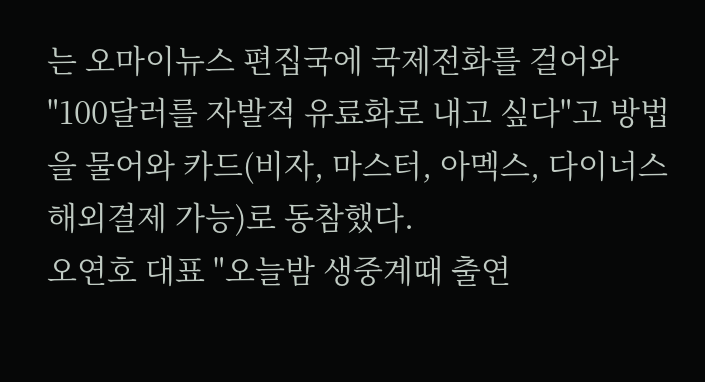는 오마이뉴스 편집국에 국제전화를 걸어와 "100달러를 자발적 유료화로 내고 싶다"고 방법을 물어와 카드(비자, 마스터, 아멕스, 다이너스 해외결제 가능)로 동참했다.
오연호 대표 "오늘밤 생중계때 출연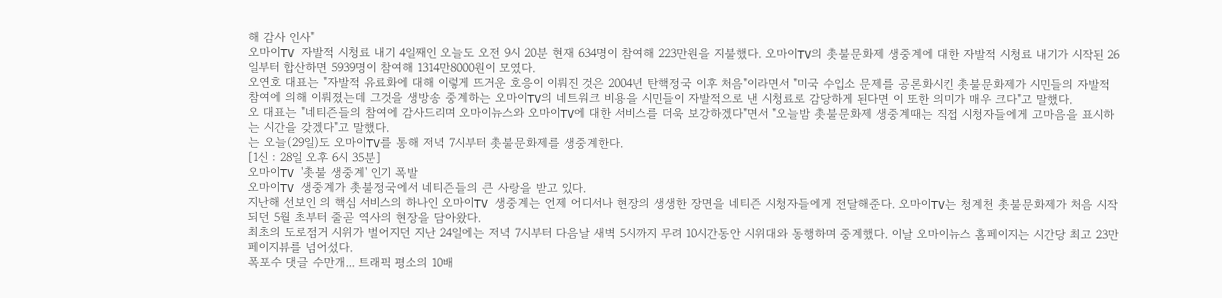해 감사 인사"
오마이TV 자발적 시청료 내기 4일째인 오늘도 오전 9시 20분 현재 634명이 참여해 223만원을 지불했다. 오마이TV의 촛불문화제 생중계에 대한 자발적 시청료 내기가 시작된 26일부터 합산하면 5939명이 참여해 1314만8000원이 모였다.
오연호 대표는 "자발적 유료화에 대해 이렇게 뜨거운 호응이 이뤄진 것은 2004년 탄핵정국 이후 처음"이라면서 "미국 수입소 문제를 공론화시킨 촛불문화제가 시민들의 자발적 참여에 의해 이뤄졌는데 그것을 생방송 중계하는 오마이TV의 네트워크 비용을 시민들이 자발적으로 낸 시청료로 감당하게 된다면 이 또한 의미가 매우 크다"고 말했다.
오 대표는 "네티즌들의 참여에 감사드리며 오마이뉴스와 오마이TV에 대한 서비스를 더욱 보강하겠다"면서 "오늘밤 촛불문화제 생중계때는 직접 시청자들에게 고마음을 표시하는 시간을 갖겠다"고 말했다.
는 오늘(29일)도 오마이TV를 통해 저녁 7시부터 촛불문화제를 생중계한다.
[1신 : 28일 오후 6시 35분]
오마이TV '촛불 생중계' 인기 폭발
오마이TV 생중계가 촛불정국에서 네티즌들의 큰 사랑을 받고 있다.
지난해 선보인 의 핵심 서비스의 하나인 오마이TV 생중계는 언제 어디서나 현장의 생생한 장면을 네티즌 시청자들에게 전달해준다. 오마이TV는 청계천 촛불문화제가 처음 시작되던 5월 초부터 줄곧 역사의 현장을 담아왔다.
최초의 도로점거 시위가 벌어지던 지난 24일에는 저녁 7시부터 다음날 새벽 5시까지 무려 10시간동안 시위대와 동행하며 중계했다. 이날 오마이뉴스 홈페이지는 시간당 최고 23만 페이지뷰를 넘어섰다.
폭포수 댓글 수만개... 트래픽 평소의 10배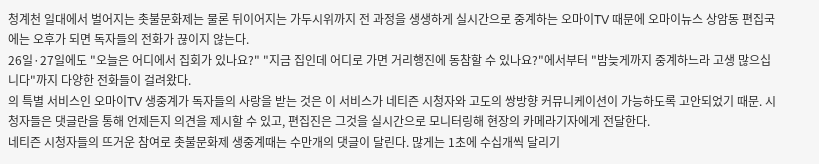청계천 일대에서 벌어지는 촛불문화제는 물론 뒤이어지는 가두시위까지 전 과정을 생생하게 실시간으로 중계하는 오마이TV 때문에 오마이뉴스 상암동 편집국에는 오후가 되면 독자들의 전화가 끊이지 않는다.
26일·27일에도 "오늘은 어디에서 집회가 있나요?" "지금 집인데 어디로 가면 거리행진에 동참할 수 있나요?"에서부터 "밤늦게까지 중계하느라 고생 많으십니다"까지 다양한 전화들이 걸려왔다.
의 특별 서비스인 오마이TV 생중계가 독자들의 사랑을 받는 것은 이 서비스가 네티즌 시청자와 고도의 쌍방향 커뮤니케이션이 가능하도록 고안되었기 때문. 시청자들은 댓글란을 통해 언제든지 의견을 제시할 수 있고, 편집진은 그것을 실시간으로 모니터링해 현장의 카메라기자에게 전달한다.
네티즌 시청자들의 뜨거운 참여로 촛불문화제 생중계때는 수만개의 댓글이 달린다. 많게는 1초에 수십개씩 달리기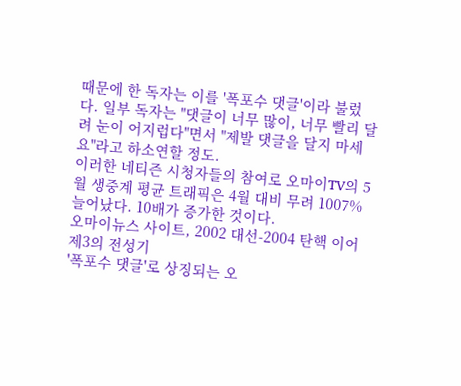때문에 한 독자는 이를 '폭포수 댓글'이라 불렀다. 일부 독자는 "댓글이 너무 많이, 너무 빨리 달려 눈이 어지럽다"면서 "제발 댓글을 달지 마세요"라고 하소연할 정도.
이러한 네티즌 시청자들의 참여로 오마이TV의 5월 생중계 평균 트래픽은 4월 대비 무려 1007% 늘어났다. 10배가 증가한 것이다.
오마이뉴스 사이트, 2002 대선-2004 탄핵 이어 제3의 전성기
'폭포수 댓글'로 상징되는 오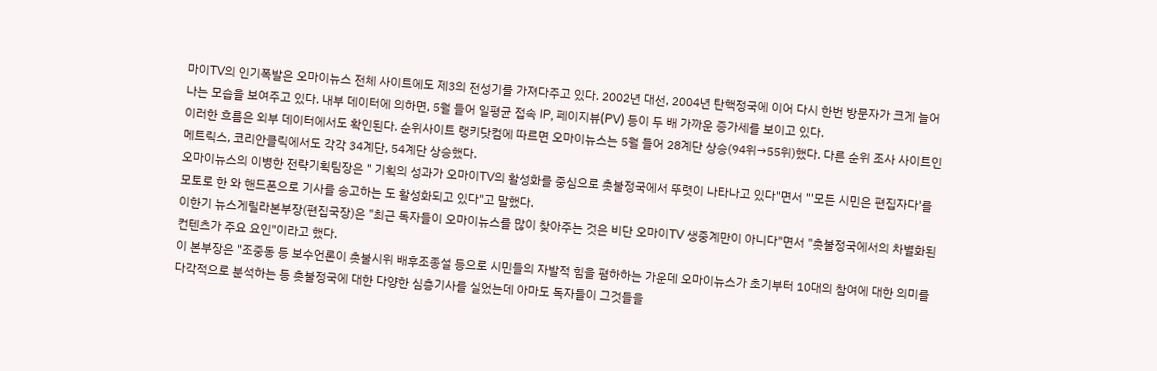마이TV의 인기폭발은 오마이뉴스 전체 사이트에도 제3의 전성기를 가져다주고 있다. 2002년 대선, 2004년 탄핵정국에 이어 다시 한번 방문자가 크게 늘어나는 모습을 보여주고 있다. 내부 데이터에 의하면, 5월 들어 일평균 접속 IP, 페이지뷰(PV) 등이 두 배 가까운 증가세를 보이고 있다.
이러한 흐름은 외부 데이터에서도 확인된다. 순위사이트 랭키닷컴에 따르면 오마이뉴스는 5월 들어 28계단 상승(94위→55위)했다. 다른 순위 조사 사이트인 메트릭스, 코리안클릭에서도 각각 34계단, 54계단 상승했다.
오마이뉴스의 이병한 전략기획팀장은 " 기획의 성과가 오마이TV의 활성화를 중심으로 촛불정국에서 뚜렷이 나타나고 있다"면서 "'모든 시민은 편집자다'를 모토로 한 와 핸드폰으로 기사를 송고하는 도 활성화되고 있다"고 말했다.
이한기 뉴스게릴라본부장(편집국장)은 "최근 독자들이 오마이뉴스를 많이 찾아주는 것은 비단 오마이TV 생중계만이 아니다"면서 "촛불정국에서의 차별화된 컨텐츠가 주요 요인"이라고 했다.
이 본부장은 "조중동 등 보수언론이 촛불시위 배후조종설 등으로 시민들의 자발적 힘을 폄하하는 가운데 오마이뉴스가 초기부터 10대의 참여에 대한 의미를 다각적으로 분석하는 등 촛불정국에 대한 다양한 심층기사를 실었는데 아마도 독자들이 그것들을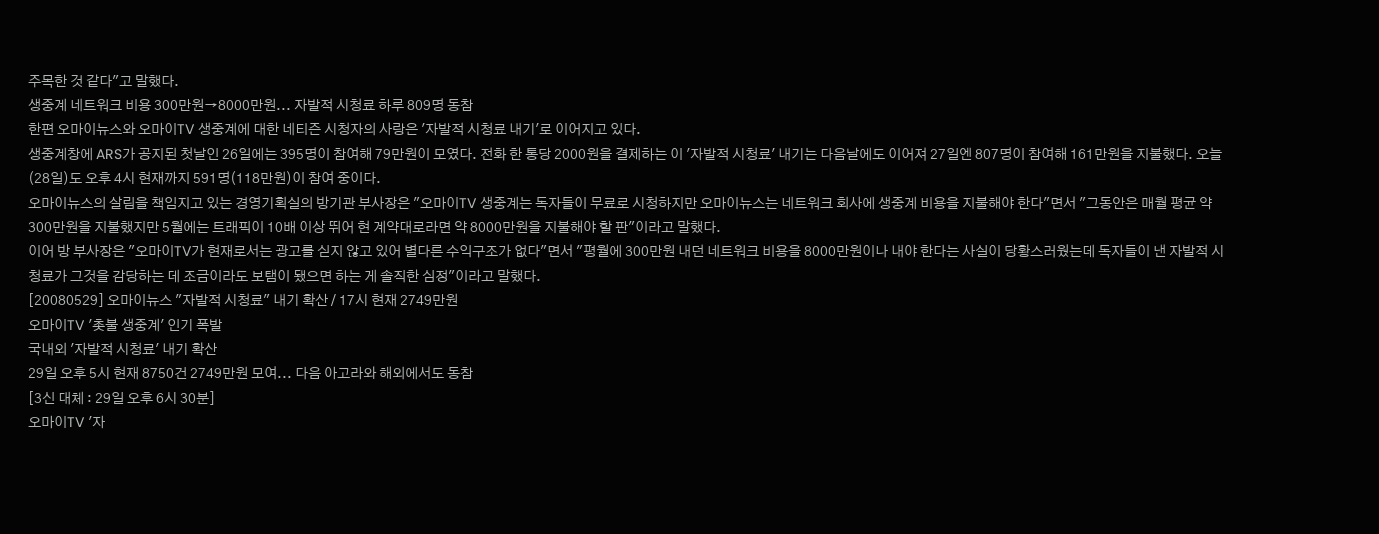주목한 것 같다"고 말했다.
생중계 네트워크 비용 300만원→8000만원... 자발적 시청료 하루 809명 동참
한편 오마이뉴스와 오마이TV 생중계에 대한 네티즌 시청자의 사랑은 '자발적 시청료 내기'로 이어지고 있다.
생중계창에 ARS가 공지된 첫날인 26일에는 395명이 참여해 79만원이 모였다. 전화 한 통당 2000원을 결제하는 이 '자발적 시청료' 내기는 다음날에도 이어져 27일엔 807명이 참여해 161만원을 지불했다. 오늘(28일)도 오후 4시 현재까지 591명(118만원)이 참여 중이다.
오마이뉴스의 살림을 책임지고 있는 경영기획실의 방기관 부사장은 "오마이TV 생중계는 독자들이 무료로 시청하지만 오마이뉴스는 네트워크 회사에 생중계 비용을 지불해야 한다"면서 "그동안은 매월 평균 약 300만원을 지불했지만 5월에는 트래픽이 10배 이상 뛰어 현 계약대로라면 약 8000만원을 지불해야 할 판"이라고 말했다.
이어 방 부사장은 "오마이TV가 현재로서는 광고를 싣지 않고 있어 별다른 수익구조가 없다"면서 "평월에 300만원 내던 네트워크 비용을 8000만원이나 내야 한다는 사실이 당황스러웠는데 독자들이 낸 자발적 시청료가 그것을 감당하는 데 조금이라도 보탬이 됐으면 하는 게 솔직한 심정"이라고 말했다.
[20080529] 오마이뉴스 "자발적 시청료" 내기 확산 / 17시 현재 2749만원
오마이TV '촛불 생중계' 인기 폭발
국내외 '자발적 시청료' 내기 확산
29일 오후 5시 현재 8750건 2749만원 모여... 다음 아고라와 해외에서도 동참
[3신 대체 : 29일 오후 6시 30분]
오마이TV '자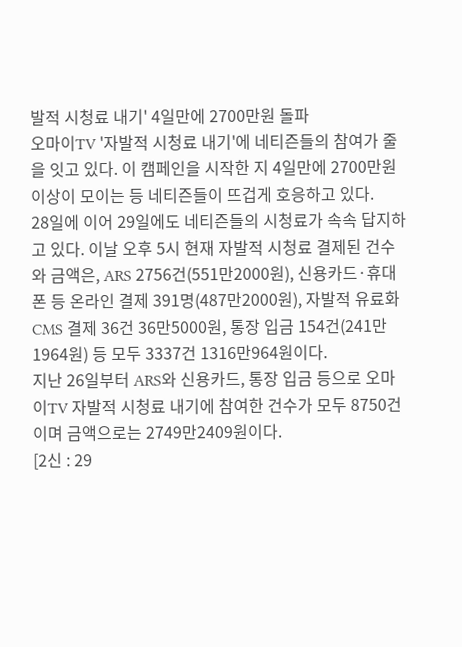발적 시청료 내기' 4일만에 2700만원 돌파
오마이TV '자발적 시청료 내기'에 네티즌들의 참여가 줄을 잇고 있다. 이 캠페인을 시작한 지 4일만에 2700만원 이상이 모이는 등 네티즌들이 뜨겁게 호응하고 있다.
28일에 이어 29일에도 네티즌들의 시청료가 속속 답지하고 있다. 이날 오후 5시 현재 자발적 시청료 결제된 건수와 금액은, ARS 2756건(551만2000원), 신용카드·휴대폰 등 온라인 결제 391명(487만2000원), 자발적 유료화 CMS 결제 36건 36만5000원, 통장 입금 154건(241만1964원) 등 모두 3337건 1316만964원이다.
지난 26일부터 ARS와 신용카드, 통장 입금 등으로 오마이TV 자발적 시청료 내기에 참여한 건수가 모두 8750건이며 금액으로는 2749만2409원이다.
[2신 : 29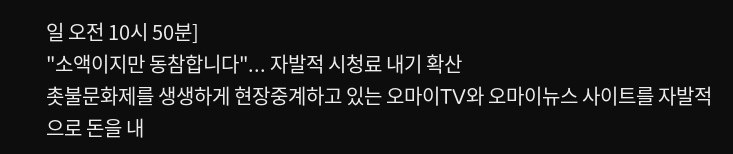일 오전 10시 50분]
"소액이지만 동참합니다"... 자발적 시청료 내기 확산
촛불문화제를 생생하게 현장중계하고 있는 오마이TV와 오마이뉴스 사이트를 자발적으로 돈을 내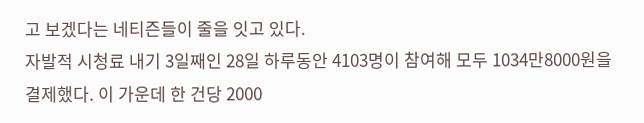고 보겠다는 네티즌들이 줄을 잇고 있다.
자발적 시청료 내기 3일째인 28일 하루동안 4103명이 참여해 모두 1034만8000원을 결제했다. 이 가운데 한 건당 2000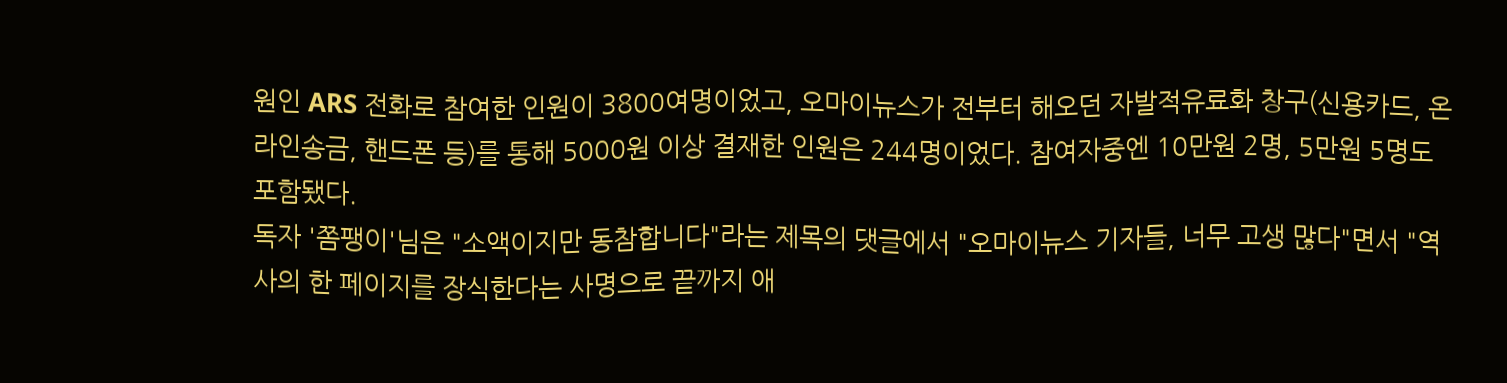원인 ARS 전화로 참여한 인원이 3800여명이었고, 오마이뉴스가 전부터 해오던 자발적유료화 창구(신용카드, 온라인송금, 핸드폰 등)를 통해 5000원 이상 결재한 인원은 244명이었다. 참여자중엔 10만원 2명, 5만원 5명도 포함됐다.
독자 '쫌팽이'님은 "소액이지만 동참합니다"라는 제목의 댓글에서 "오마이뉴스 기자들, 너무 고생 많다"면서 "역사의 한 페이지를 장식한다는 사명으로 끝까지 애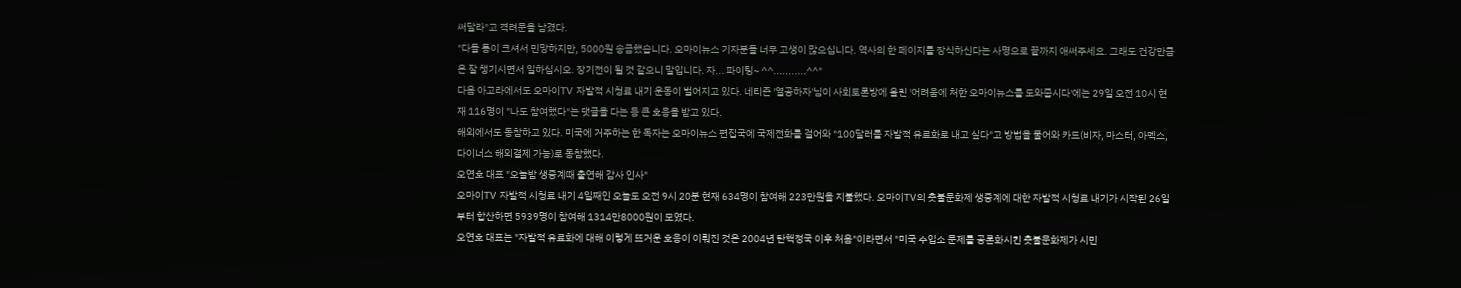써달라"고 격려문을 남겼다.
"다들 통이 크셔서 민망하지만, 5000원 송금했습니다. 오마이뉴스 기자분들 너무 고생이 많으십니다. 역사의 한 페이지를 장식하신다는 사명으로 끝까지 애써주세요. 그래도 건강만큼은 잘 챙기시면서 일하십시오. 장기전이 될 것 같으니 말입니다. 자... 파이팅~ ^^...........^^"
다음 아고라에서도 오마이TV 자발적 시청료 내기 운동이 벌어지고 있다. 네티즌 '열공하자'님이 사회토론방에 올린 '어려움에 처한 오마이뉴스를 도와줍시다'에는 29일 오전 10시 현재 116명이 "나도 참여했다"는 댓글을 다는 등 큰 호응을 받고 있다.
해외에서도 동참하고 있다. 미국에 거주하는 한 독자는 오마이뉴스 편집국에 국제전화를 걸어와 "100달러를 자발적 유료화로 내고 싶다"고 방법을 물어와 카드(비자, 마스터, 아멕스, 다이너스 해외결제 가능)로 동참했다.
오연호 대표 "오늘밤 생중계때 출연해 감사 인사"
오마이TV 자발적 시청료 내기 4일째인 오늘도 오전 9시 20분 현재 634명이 참여해 223만원을 지불했다. 오마이TV의 촛불문화제 생중계에 대한 자발적 시청료 내기가 시작된 26일부터 합산하면 5939명이 참여해 1314만8000원이 모였다.
오연호 대표는 "자발적 유료화에 대해 이렇게 뜨거운 호응이 이뤄진 것은 2004년 탄핵정국 이후 처음"이라면서 "미국 수입소 문제를 공론화시킨 촛불문화제가 시민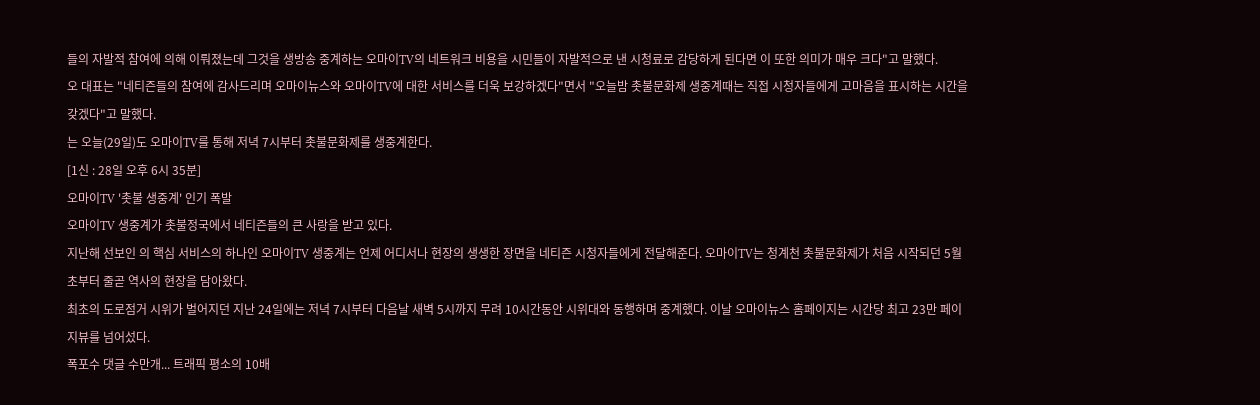들의 자발적 참여에 의해 이뤄졌는데 그것을 생방송 중계하는 오마이TV의 네트워크 비용을 시민들이 자발적으로 낸 시청료로 감당하게 된다면 이 또한 의미가 매우 크다"고 말했다.
오 대표는 "네티즌들의 참여에 감사드리며 오마이뉴스와 오마이TV에 대한 서비스를 더욱 보강하겠다"면서 "오늘밤 촛불문화제 생중계때는 직접 시청자들에게 고마음을 표시하는 시간을 갖겠다"고 말했다.
는 오늘(29일)도 오마이TV를 통해 저녁 7시부터 촛불문화제를 생중계한다.
[1신 : 28일 오후 6시 35분]
오마이TV '촛불 생중계' 인기 폭발
오마이TV 생중계가 촛불정국에서 네티즌들의 큰 사랑을 받고 있다.
지난해 선보인 의 핵심 서비스의 하나인 오마이TV 생중계는 언제 어디서나 현장의 생생한 장면을 네티즌 시청자들에게 전달해준다. 오마이TV는 청계천 촛불문화제가 처음 시작되던 5월 초부터 줄곧 역사의 현장을 담아왔다.
최초의 도로점거 시위가 벌어지던 지난 24일에는 저녁 7시부터 다음날 새벽 5시까지 무려 10시간동안 시위대와 동행하며 중계했다. 이날 오마이뉴스 홈페이지는 시간당 최고 23만 페이지뷰를 넘어섰다.
폭포수 댓글 수만개... 트래픽 평소의 10배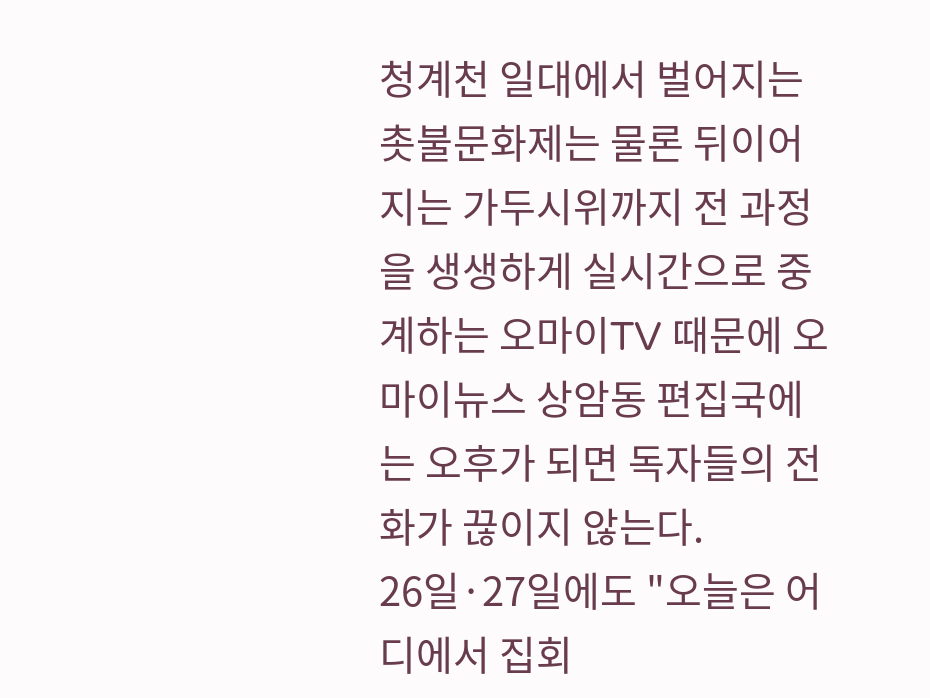청계천 일대에서 벌어지는 촛불문화제는 물론 뒤이어지는 가두시위까지 전 과정을 생생하게 실시간으로 중계하는 오마이TV 때문에 오마이뉴스 상암동 편집국에는 오후가 되면 독자들의 전화가 끊이지 않는다.
26일·27일에도 "오늘은 어디에서 집회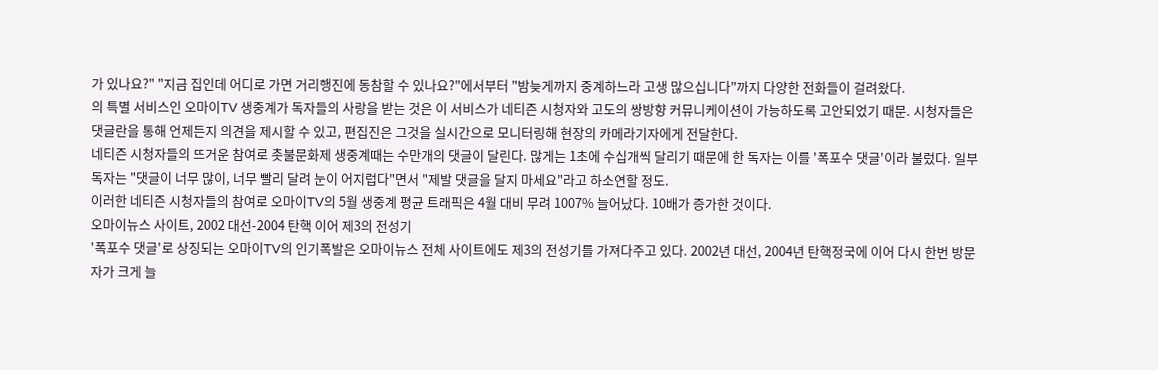가 있나요?" "지금 집인데 어디로 가면 거리행진에 동참할 수 있나요?"에서부터 "밤늦게까지 중계하느라 고생 많으십니다"까지 다양한 전화들이 걸려왔다.
의 특별 서비스인 오마이TV 생중계가 독자들의 사랑을 받는 것은 이 서비스가 네티즌 시청자와 고도의 쌍방향 커뮤니케이션이 가능하도록 고안되었기 때문. 시청자들은 댓글란을 통해 언제든지 의견을 제시할 수 있고, 편집진은 그것을 실시간으로 모니터링해 현장의 카메라기자에게 전달한다.
네티즌 시청자들의 뜨거운 참여로 촛불문화제 생중계때는 수만개의 댓글이 달린다. 많게는 1초에 수십개씩 달리기 때문에 한 독자는 이를 '폭포수 댓글'이라 불렀다. 일부 독자는 "댓글이 너무 많이, 너무 빨리 달려 눈이 어지럽다"면서 "제발 댓글을 달지 마세요"라고 하소연할 정도.
이러한 네티즌 시청자들의 참여로 오마이TV의 5월 생중계 평균 트래픽은 4월 대비 무려 1007% 늘어났다. 10배가 증가한 것이다.
오마이뉴스 사이트, 2002 대선-2004 탄핵 이어 제3의 전성기
'폭포수 댓글'로 상징되는 오마이TV의 인기폭발은 오마이뉴스 전체 사이트에도 제3의 전성기를 가져다주고 있다. 2002년 대선, 2004년 탄핵정국에 이어 다시 한번 방문자가 크게 늘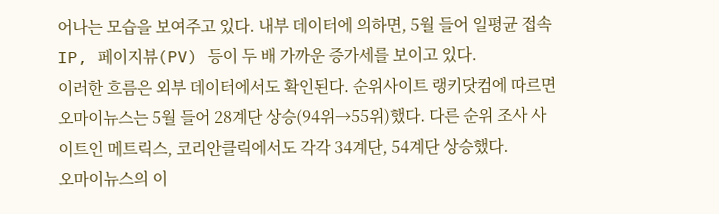어나는 모습을 보여주고 있다. 내부 데이터에 의하면, 5월 들어 일평균 접속 IP, 페이지뷰(PV) 등이 두 배 가까운 증가세를 보이고 있다.
이러한 흐름은 외부 데이터에서도 확인된다. 순위사이트 랭키닷컴에 따르면 오마이뉴스는 5월 들어 28계단 상승(94위→55위)했다. 다른 순위 조사 사이트인 메트릭스, 코리안클릭에서도 각각 34계단, 54계단 상승했다.
오마이뉴스의 이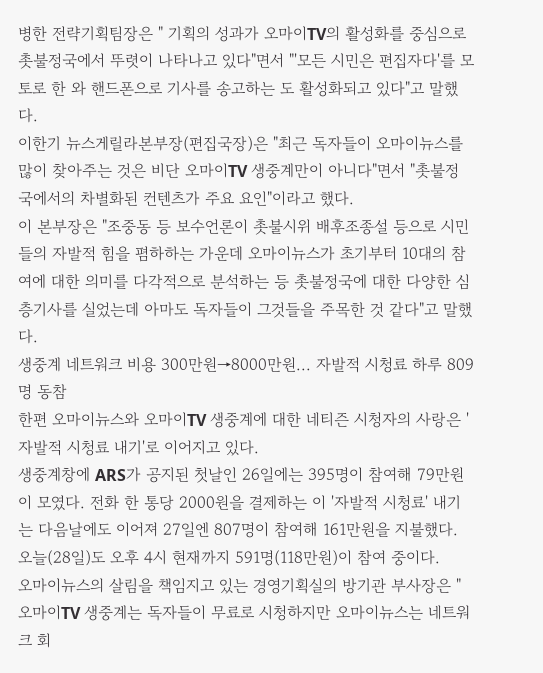병한 전략기획팀장은 " 기획의 성과가 오마이TV의 활성화를 중심으로 촛불정국에서 뚜렷이 나타나고 있다"면서 "'모든 시민은 편집자다'를 모토로 한 와 핸드폰으로 기사를 송고하는 도 활성화되고 있다"고 말했다.
이한기 뉴스게릴라본부장(편집국장)은 "최근 독자들이 오마이뉴스를 많이 찾아주는 것은 비단 오마이TV 생중계만이 아니다"면서 "촛불정국에서의 차별화된 컨텐츠가 주요 요인"이라고 했다.
이 본부장은 "조중동 등 보수언론이 촛불시위 배후조종설 등으로 시민들의 자발적 힘을 폄하하는 가운데 오마이뉴스가 초기부터 10대의 참여에 대한 의미를 다각적으로 분석하는 등 촛불정국에 대한 다양한 심층기사를 실었는데 아마도 독자들이 그것들을 주목한 것 같다"고 말했다.
생중계 네트워크 비용 300만원→8000만원... 자발적 시청료 하루 809명 동참
한편 오마이뉴스와 오마이TV 생중계에 대한 네티즌 시청자의 사랑은 '자발적 시청료 내기'로 이어지고 있다.
생중계창에 ARS가 공지된 첫날인 26일에는 395명이 참여해 79만원이 모였다. 전화 한 통당 2000원을 결제하는 이 '자발적 시청료' 내기는 다음날에도 이어져 27일엔 807명이 참여해 161만원을 지불했다. 오늘(28일)도 오후 4시 현재까지 591명(118만원)이 참여 중이다.
오마이뉴스의 살림을 책임지고 있는 경영기획실의 방기관 부사장은 "오마이TV 생중계는 독자들이 무료로 시청하지만 오마이뉴스는 네트워크 회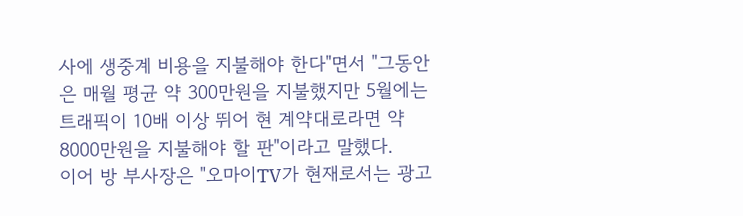사에 생중계 비용을 지불해야 한다"면서 "그동안은 매월 평균 약 300만원을 지불했지만 5월에는 트래픽이 10배 이상 뛰어 현 계약대로라면 약 8000만원을 지불해야 할 판"이라고 말했다.
이어 방 부사장은 "오마이TV가 현재로서는 광고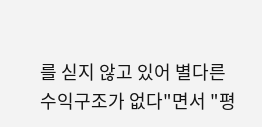를 싣지 않고 있어 별다른 수익구조가 없다"면서 "평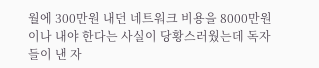월에 300만원 내던 네트워크 비용을 8000만원이나 내야 한다는 사실이 당황스러웠는데 독자들이 낸 자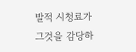발적 시청료가 그것을 감당하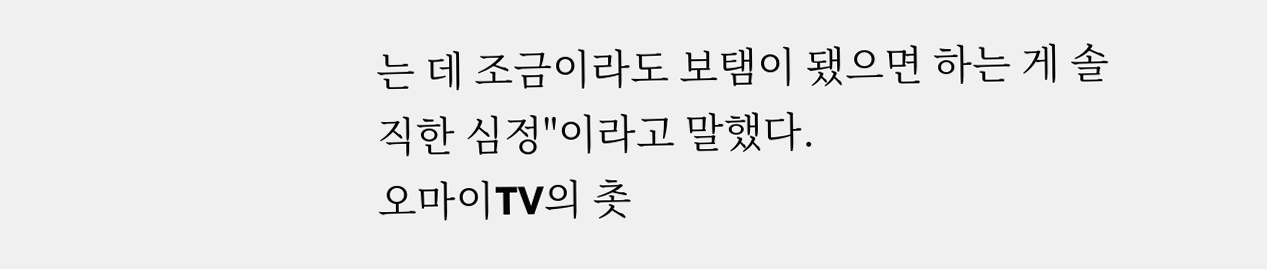는 데 조금이라도 보탬이 됐으면 하는 게 솔직한 심정"이라고 말했다.
오마이TV의 촛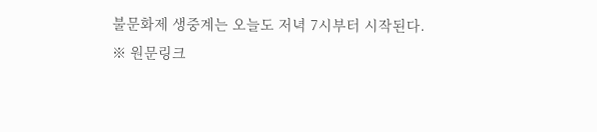불문화제 생중계는 오늘도 저녁 7시부터 시작된다.
※ 원문링크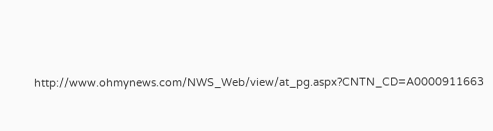http://www.ohmynews.com/NWS_Web/view/at_pg.aspx?CNTN_CD=A0000911663